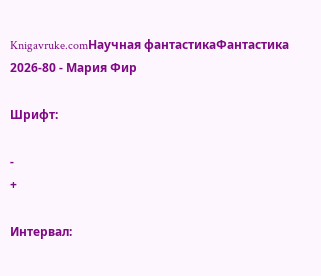Knigavruke.comНаучная фантастикаФантастика 2026-80 - Мария Фир

Шрифт:

-
+

Интервал: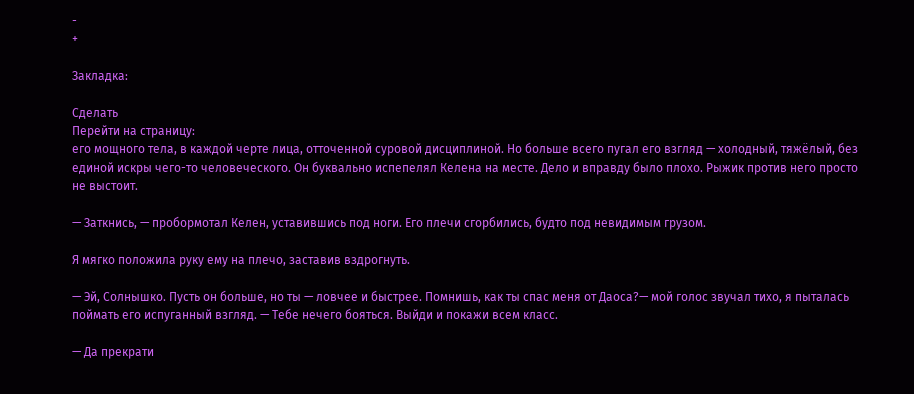-
+

Закладка:

Сделать
Перейти на страницу:
его мощного тела, в каждой черте лица, отточенной суровой дисциплиной. Но больше всего пугал его взгляд — холодный, тяжёлый, без единой искры чего-то человеческого. Он буквально испепелял Келена на месте. Дело и вправду было плохо. Рыжик против него просто не выстоит.

— Заткнись, — пробормотал Келен, уставившись под ноги. Его плечи сгорбились, будто под невидимым грузом.

Я мягко положила руку ему на плечо, заставив вздрогнуть.

— Эй, Солнышко. Пусть он больше, но ты — ловчее и быстрее. Помнишь, как ты спас меня от Даоса?— мой голос звучал тихо, я пыталась поймать его испуганный взгляд. — Тебе нечего бояться. Выйди и покажи всем класс.

— Да прекрати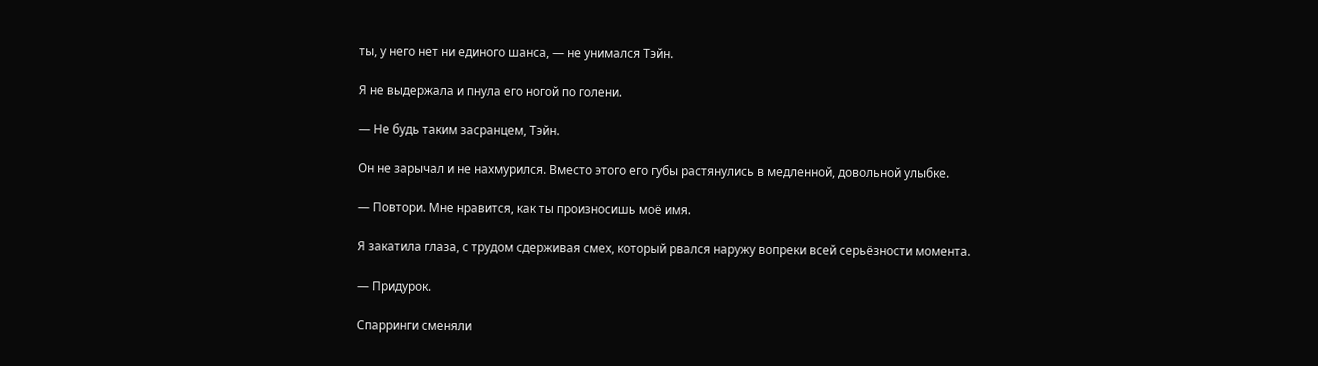ты, у него нет ни единого шанса, — не унимался Тэйн.

Я не выдержала и пнула его ногой по голени.

— Не будь таким засранцем, Тэйн.

Он не зарычал и не нахмурился. Вместо этого его губы растянулись в медленной, довольной улыбке.

— Повтори. Мне нравится, как ты произносишь моё имя.

Я закатила глаза, с трудом сдерживая смех, который рвался наружу вопреки всей серьёзности момента.

— Придурок.

Спарринги сменяли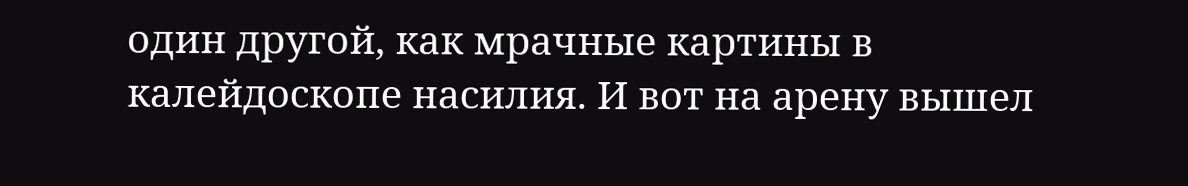один другой, как мрачные картины в калейдоскопе насилия. И вот на арену вышел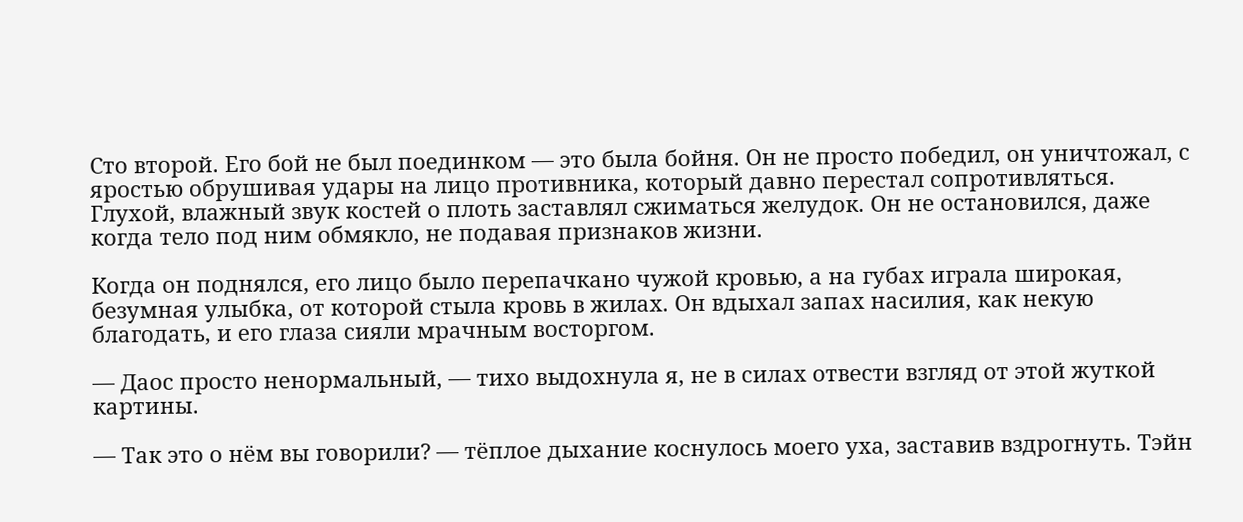Сто второй. Его бой не был поединком — это была бойня. Он не просто победил, он уничтожал, с яростью обрушивая удары на лицо противника, который давно перестал сопротивляться. Глухой, влажный звук костей о плоть заставлял сжиматься желудок. Он не остановился, даже когда тело под ним обмякло, не подавая признаков жизни.

Когда он поднялся, его лицо было перепачкано чужой кровью, а на губах играла широкая, безумная улыбка, от которой стыла кровь в жилах. Он вдыхал запах насилия, как некую благодать, и его глаза сияли мрачным восторгом.

— Даос просто ненормальный, — тихо выдохнула я, не в силах отвести взгляд от этой жуткой картины.

— Так это о нём вы говорили? — тёплое дыхание коснулось моего уха, заставив вздрогнуть. Тэйн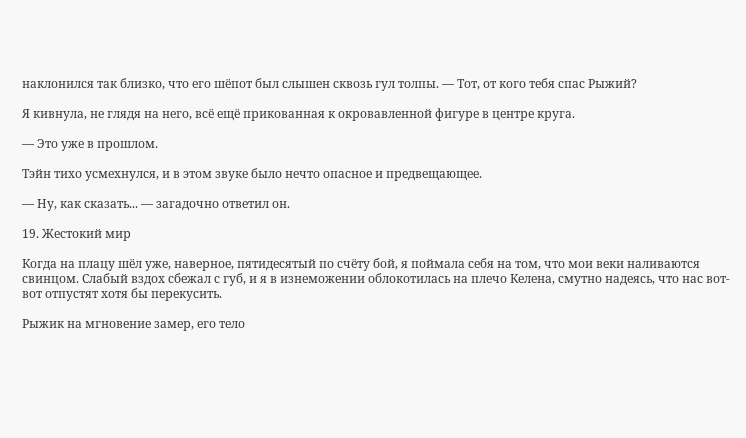наклонился так близко, что его шёпот был слышен сквозь гул толпы. — Тот, от кого тебя спас Рыжий?

Я кивнула, не глядя на него, всё ещё прикованная к окровавленной фигуре в центре круга.

— Это уже в прошлом.

Тэйн тихо усмехнулся, и в этом звуке было нечто опасное и предвещающее.

— Ну, как сказать... — загадочно ответил он.

19. Жестокий мир

Когда на плацу шёл уже, наверное, пятидесятый по счёту бой, я поймала себя на том, что мои веки наливаются свинцом. Слабый вздох сбежал с губ, и я в изнеможении облокотилась на плечо Келена, смутно надеясь, что нас вот-вот отпустят хотя бы перекусить.

Рыжик на мгновение замер, его тело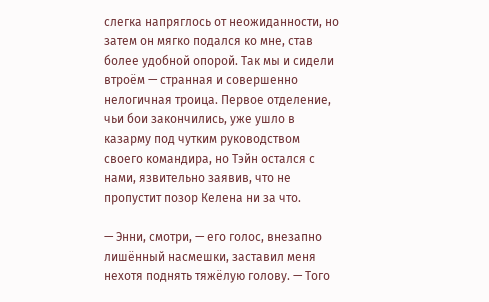слегка напряглось от неожиданности, но затем он мягко подался ко мне, став более удобной опорой. Так мы и сидели втроём — странная и совершенно нелогичная троица. Первое отделение, чьи бои закончились, уже ушло в казарму под чутким руководством своего командира, но Тэйн остался с нами, язвительно заявив, что не пропустит позор Келена ни за что.

— Энни, смотри, — его голос, внезапно лишённый насмешки, заставил меня нехотя поднять тяжёлую голову. — Того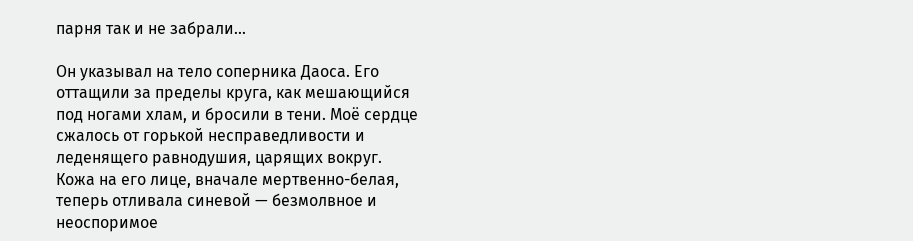парня так и не забрали...

Он указывал на тело соперника Даоса. Его оттащили за пределы круга, как мешающийся под ногами хлам, и бросили в тени. Моё сердце сжалось от горькой несправедливости и леденящего равнодушия, царящих вокруг. Кожа на его лице, вначале мертвенно-белая, теперь отливала синевой — безмолвное и неоспоримое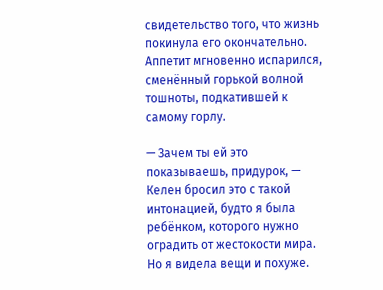свидетельство того, что жизнь покинула его окончательно. Аппетит мгновенно испарился, сменённый горькой волной тошноты, подкатившей к самому горлу.

— Зачем ты ей это показываешь, придурок, — Келен бросил это с такой интонацией, будто я была ребёнком, которого нужно оградить от жестокости мира. Но я видела вещи и похуже.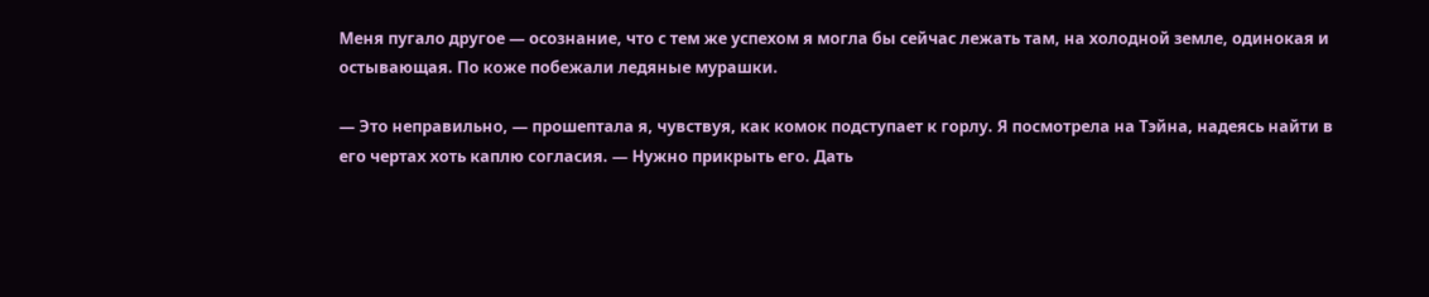Меня пугало другое — осознание, что с тем же успехом я могла бы сейчас лежать там, на холодной земле, одинокая и остывающая. По коже побежали ледяные мурашки.

— Это неправильно, — прошептала я, чувствуя, как комок подступает к горлу. Я посмотрела на Тэйна, надеясь найти в его чертах хоть каплю согласия. — Нужно прикрыть его. Дать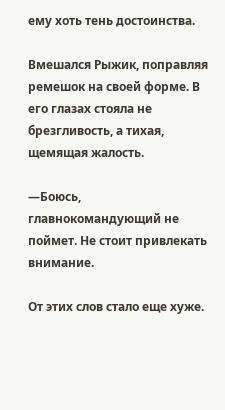ему хоть тень достоинства.

Вмешался Рыжик, поправляя ремешок на своей форме. В его глазах стояла не брезгливость, а тихая, щемящая жалость.

—Боюсь, главнокомандующий не поймет. Не стоит привлекать внимание.

От этих слов стало еще хуже.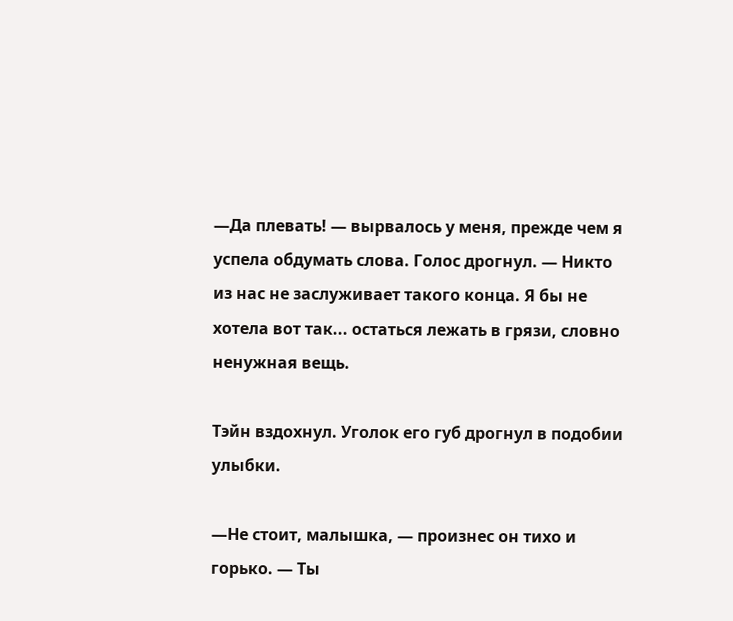—Да плевать! — вырвалось у меня, прежде чем я успела обдумать слова. Голос дрогнул. — Никто из нас не заслуживает такого конца. Я бы не хотела вот так... остаться лежать в грязи, словно ненужная вещь.

Тэйн вздохнул. Уголок его губ дрогнул в подобии улыбки.

—Не стоит, малышка, — произнес он тихо и горько. — Ты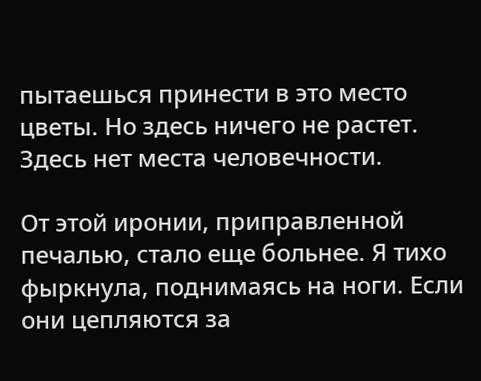пытаешься принести в это место цветы. Но здесь ничего не растет. Здесь нет места человечности.

От этой иронии, приправленной печалью, стало еще больнее. Я тихо фыркнула, поднимаясь на ноги. Если они цепляются за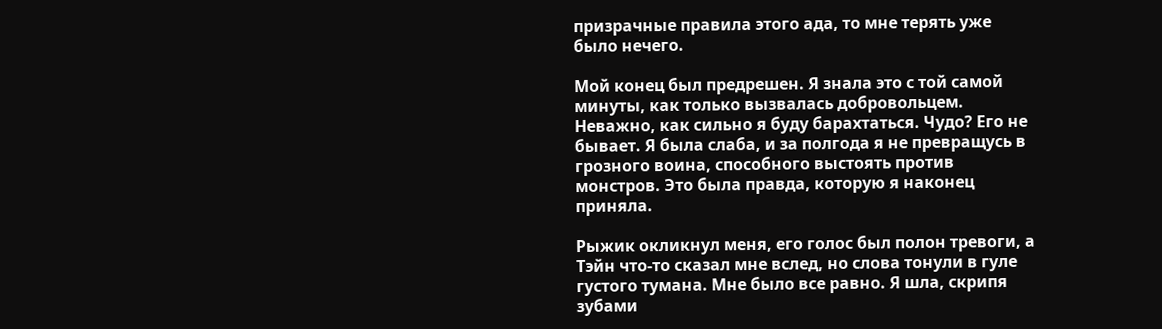призрачные правила этого ада, то мне терять уже было нечего.

Мой конец был предрешен. Я знала это с той самой минуты, как только вызвалась добровольцем. Неважно, как сильно я буду барахтаться. Чудо? Его не бывает. Я была слаба, и за полгода я не превращусь в грозного воина, способного выстоять против монстров. Это была правда, которую я наконец приняла.

Рыжик окликнул меня, его голос был полон тревоги, а Тэйн что-то сказал мне вслед, но слова тонули в гуле густого тумана. Мне было все равно. Я шла, скрипя зубами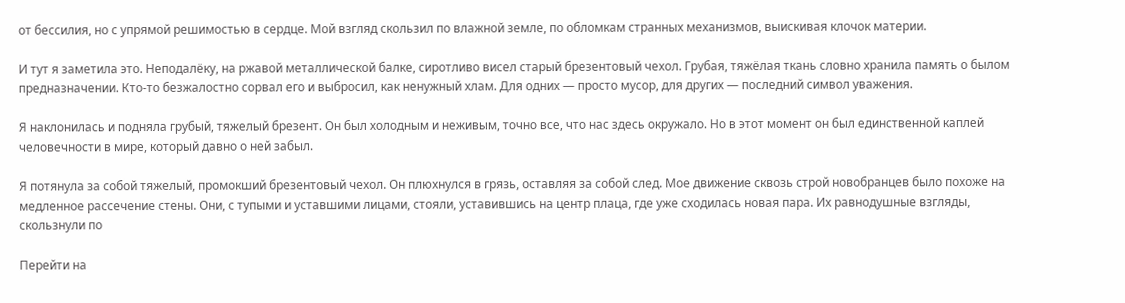от бессилия, но с упрямой решимостью в сердце. Мой взгляд скользил по влажной земле, по обломкам странных механизмов, выискивая клочок материи.

И тут я заметила это. Неподалёку, на ржавой металлической балке, сиротливо висел старый брезентовый чехол. Грубая, тяжёлая ткань словно хранила память о былом предназначении. Кто-то безжалостно сорвал его и выбросил, как ненужный хлам. Для одних — просто мусор, для других — последний символ уважения.

Я наклонилась и подняла грубый, тяжелый брезент. Он был холодным и неживым, точно все, что нас здесь окружало. Но в этот момент он был единственной каплей человечности в мире, который давно о ней забыл.

Я потянула за собой тяжелый, промокший брезентовый чехол. Он плюхнулся в грязь, оставляя за собой след. Мое движение сквозь строй новобранцев было похоже на медленное рассечение стены. Они, с тупыми и уставшими лицами, стояли, уставившись на центр плаца, где уже сходилась новая пара. Их равнодушные взгляды, скользнули по

Перейти на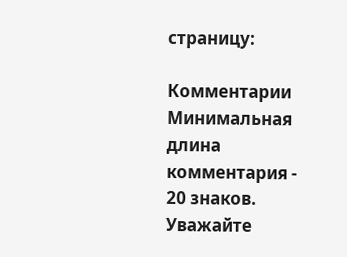страницу:

Комментарии
Минимальная длина комментария - 20 знаков. Уважайте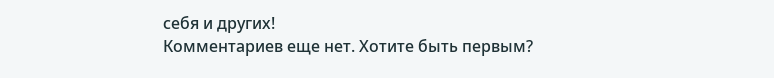себя и других!
Комментариев еще нет. Хотите быть первым?